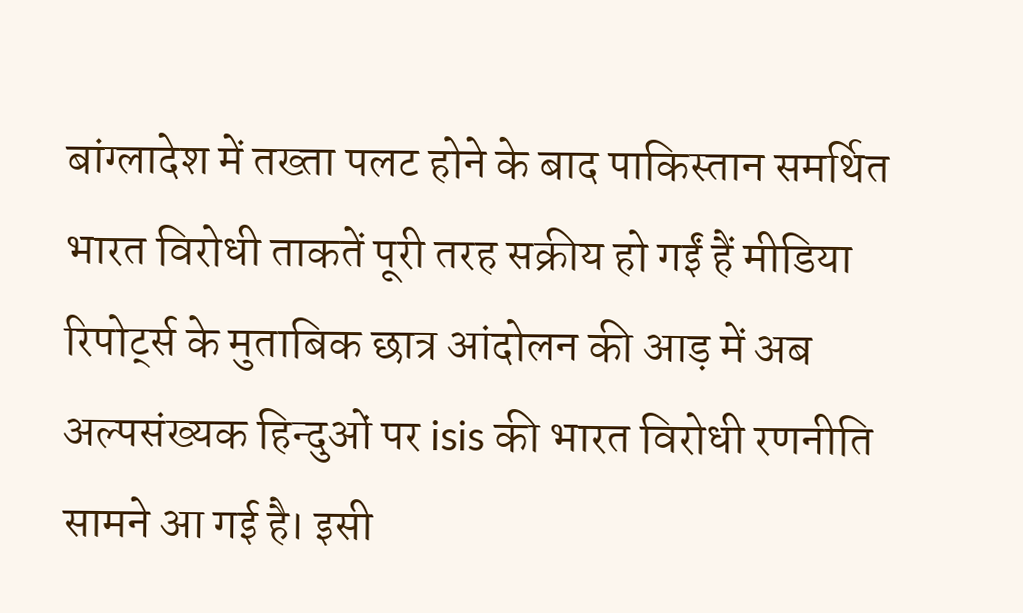बांग्लादेश में तख्ता पलट होने के बाद पाकिस्तान समर्थित भारत विरोधी ताकतें पूरी तरह सक्रीय हो गईं हैं मीडिया रिपोर्ट्स के मुताबिक छात्र आंदोलन की आड़ में अब अल्पसंख्यक हिन्दुओं पर isis की भारत विरोधी रणनीति सामने आ गई है। इसी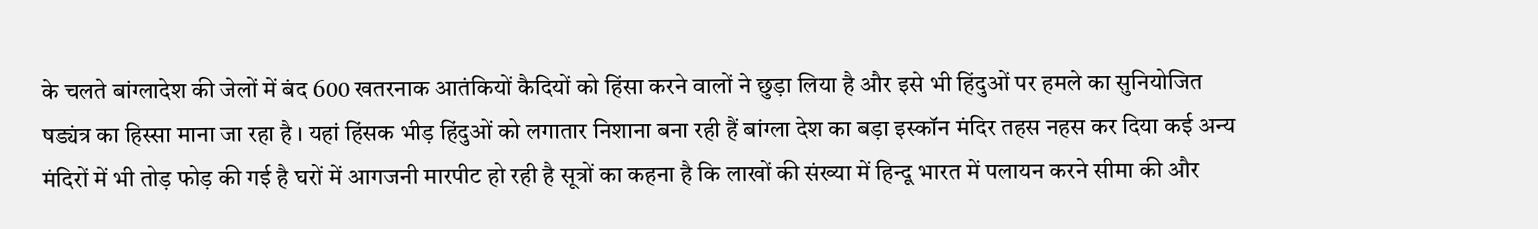के चलते बांग्लादेश की जेलों में बंद 600 खतरनाक आतंकियों कैदियों को हिंसा करने वालों ने छुड़ा लिया है और इसे भी हिंदुओं पर हमले का सुनियोजित षड्यंत्र का हिस्सा माना जा रहा है । यहां हिंसक भीड़ हिंदुओं को लगातार निशाना बना रही हैं बांग्ला देश का बड़ा इस्कॉन मंदिर तहस नहस कर दिया कई अन्य मंदिरों में भी तोड़ फोड़ की गई है घरों में आगजनी मारपीट हो रही है सूत्रों का कहना है कि लाखों की संख्या में हिन्दू भारत में पलायन करने सीमा की और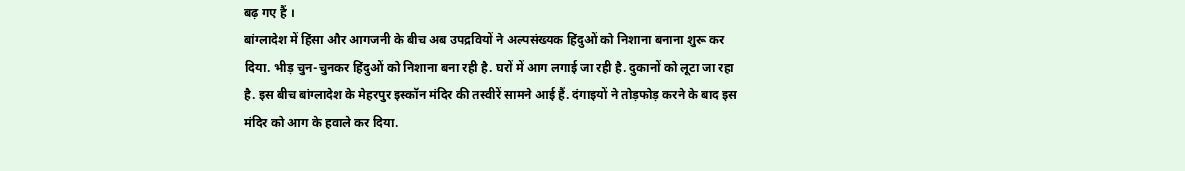बढ़ गए हैं ।
बांग्लादेश में हिंसा और आगजनी के बीच अब उपद्रवियों ने अल्पसंख्यक हिंदुओं को निशाना बनाना शुरू कर दिया. भीड़ चुन-चुनकर हिंदुओं को निशाना बना रही है. घरों में आग लगाई जा रही है. दुकानों को लूटा जा रहा है. इस बीच बांग्लादेश के मेहरपुर इस्कॉन मंदिर की तस्वीरें सामने आई हैं. दंगाइयों ने तोड़फोड़ करने के बाद इस मंदिर को आग के हवाले कर दिया.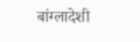बांग्लादेशी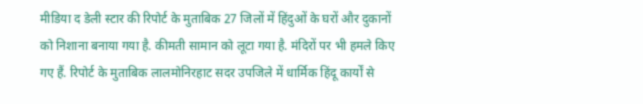मीडिया द डेली स्टार की रिपोर्ट के मुताबिक 27 जिलों में हिंदुओं के घरों और दुकानों को निशाना बनाया गया है. कीमती सामान को लूटा गया है. मंदिरों पर भी हमले किए गए हैं. रिपोर्ट के मुताबिक लालमोनिरहाट सदर उपजिले में धार्मिक हिंदू कार्यों से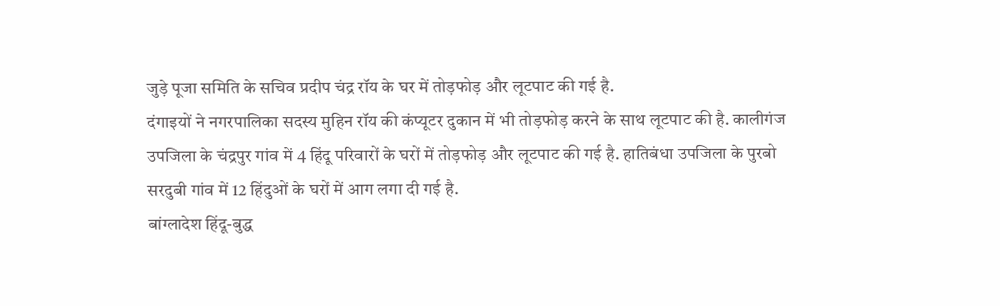जुड़े पूजा समिति के सचिव प्रदीप चंद्र रॉय के घर में तोड़फोड़ और लूटपाट की गई है.
दंगाइयों ने नगरपालिका सदस्य मुहिन रॉय की कंप्यूटर दुकान में भी तोड़फोड़ करने के साथ लूटपाट की है. कालीगंज उपजिला के चंद्रपुर गांव में 4 हिंदू परिवारों के घरों में तोड़फोड़ और लूटपाट की गई है. हातिबंधा उपजिला के पुरबो सरदुबी गांव में 12 हिंदुओं के घरों में आग लगा दी गई है.
बांग्लादेश हिंदू-बुद्ध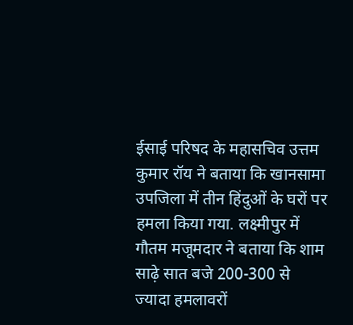ईसाई परिषद के महासचिव उत्तम कुमार रॉय ने बताया कि खानसामा उपजिला में तीन हिंदुओं के घरों पर हमला किया गया. लक्ष्मीपुर में गौतम मजूमदार ने बताया कि शाम साढ़े सात बजे 200-300 से ज्यादा हमलावरों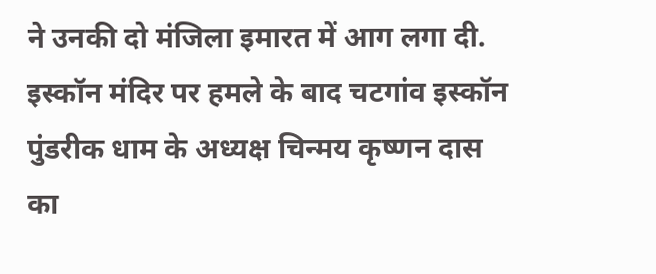ने उनकी दो मंजिला इमारत में आग लगा दी.
इस्कॉन मंदिर पर हमले के बाद चटगांव इस्कॉन पुंडरीक धाम के अध्यक्ष चिन्मय कृष्णन दास का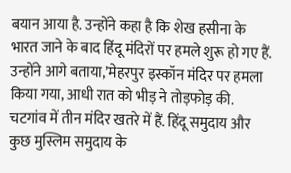बयान आया है. उन्होंने कहा है कि शेख हसीना के भारत जाने के बाद हिंदू मंदिरों पर हमले शुरू हो गए हैं. उन्होंने आगे बताया,’मेहरपुर इस्कॉन मंदिर पर हमला किया गया, आधी रात को भीड़ ने तोड़फोड़ की. चटगांव में तीन मंदिर खतरे में हैं. हिंदू समुदाय और कुछ मुस्लिम समुदाय के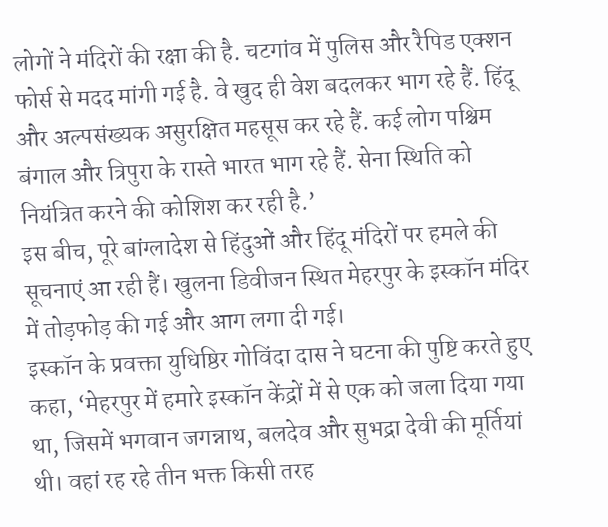लोगों ने मंदिरों की रक्षा की है. चटगांव में पुलिस और रैपिड एक्शन फोर्स से मदद मांगी गई है. वे खुद ही वेश बदलकर भाग रहे हैं. हिंदू और अल्पसंख्यक असुरक्षित महसूस कर रहे हैं. कई लोग पश्चिम बंगाल और त्रिपुरा के रास्ते भारत भाग रहे हैं. सेना स्थिति को नियंत्रित करने की कोशिश कर रही है.’
इस बीच, पूरे बांग्लादेश से हिंदुओं और हिंदू मंदिरों पर हमले की सूचनाएं आ रही हैं। खुलना डिवीजन स्थित मेहरपुर के इस्कॉन मंदिर में तोड़फोड़ की गई और आग लगा दी गई।
इस्कॉन के प्रवक्ता युधिष्ठिर गोविंदा दास ने घटना की पुष्टि करते हुए कहा, ‘मेहरपुर में हमारे इस्कॉन केंद्रों में से एक को जला दिया गया था, जिसमें भगवान जगन्नाथ, बलदेव और सुभद्रा देवी की मूर्तियां थी। वहां रह रहे तीन भक्त किसी तरह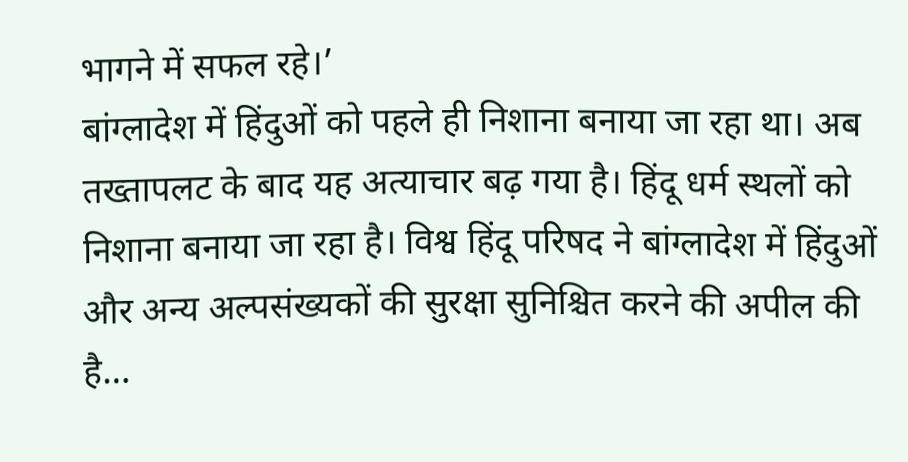भागने में सफल रहे।’
बांग्लादेश में हिंदुओं को पहले ही निशाना बनाया जा रहा था। अब तख्तापलट के बाद यह अत्याचार बढ़ गया है। हिंदू धर्म स्थलों को निशाना बनाया जा रहा है। विश्व हिंदू परिषद ने बांग्लादेश में हिंदुओं और अन्य अल्पसंख्यकों की सुरक्षा सुनिश्चित करने की अपील की है…